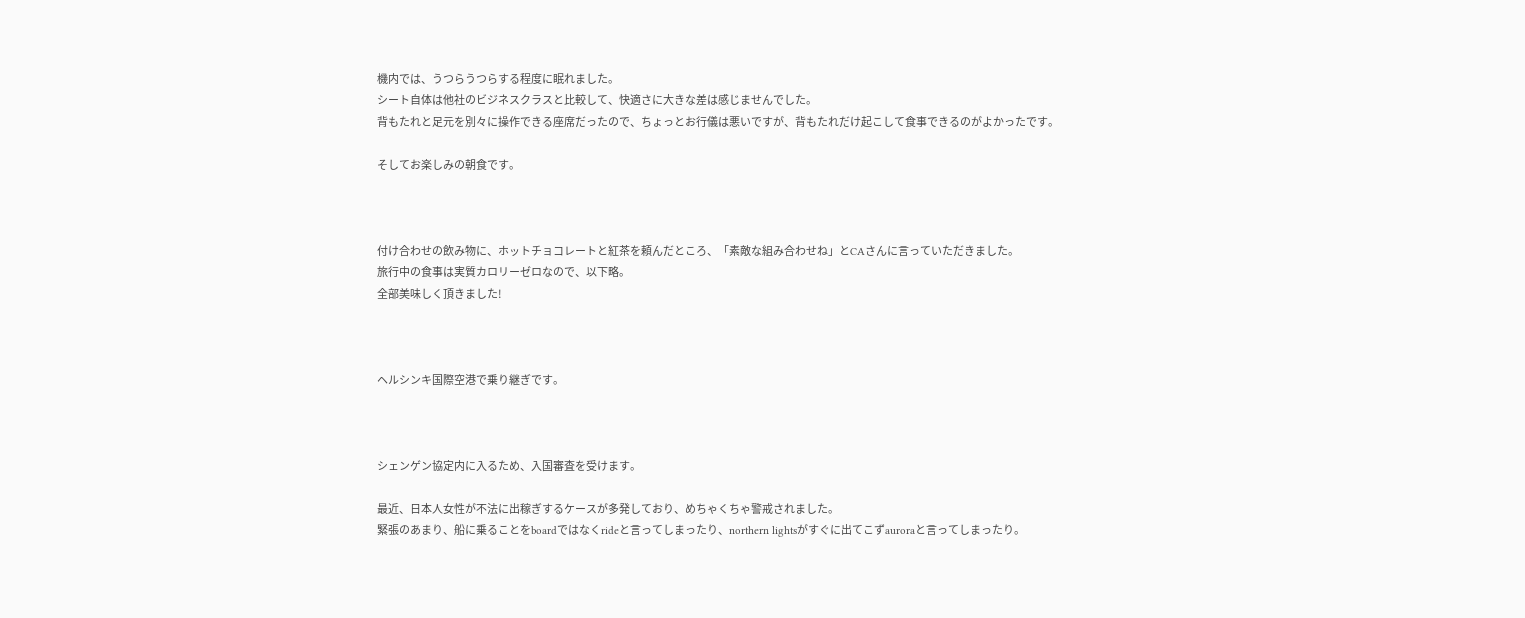機内では、うつらうつらする程度に眠れました。
シート自体は他社のビジネスクラスと比較して、快適さに大きな差は感じませんでした。
背もたれと足元を別々に操作できる座席だったので、ちょっとお行儀は悪いですが、背もたれだけ起こして食事できるのがよかったです。

そしてお楽しみの朝食です。



付け合わせの飲み物に、ホットチョコレートと紅茶を頼んだところ、「素敵な組み合わせね」とCAさんに言っていただきました。
旅行中の食事は実質カロリーゼロなので、以下略。
全部美味しく頂きました!



ヘルシンキ国際空港で乗り継ぎです。



シェンゲン協定内に入るため、入国審査を受けます。

最近、日本人女性が不法に出稼ぎするケースが多発しており、めちゃくちゃ警戒されました。
緊張のあまり、船に乗ることをboardではなくrideと言ってしまったり、northern lightsがすぐに出てこずauroraと言ってしまったり。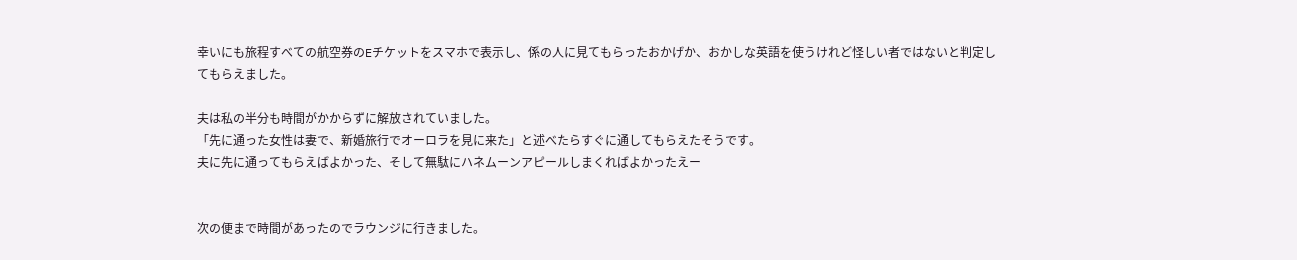幸いにも旅程すべての航空券のEチケットをスマホで表示し、係の人に見てもらったおかげか、おかしな英語を使うけれど怪しい者ではないと判定してもらえました。

夫は私の半分も時間がかからずに解放されていました。
「先に通った女性は妻で、新婚旅行でオーロラを見に来た」と述べたらすぐに通してもらえたそうです。
夫に先に通ってもらえばよかった、そして無駄にハネムーンアピールしまくればよかったえー


次の便まで時間があったのでラウンジに行きました。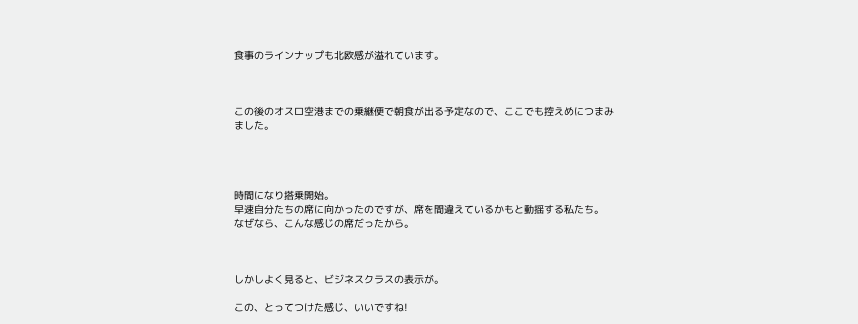食事のラインナップも北欧感が溢れています。



この後のオスロ空港までの乗継便で朝食が出る予定なので、ここでも控えめにつまみました。




時間になり搭乗開始。
早速自分たちの席に向かったのですが、席を間違えているかもと動揺する私たち。
なぜなら、こんな感じの席だったから。



しかしよく見ると、ビジネスクラスの表示が。

この、とってつけた感じ、いいですね!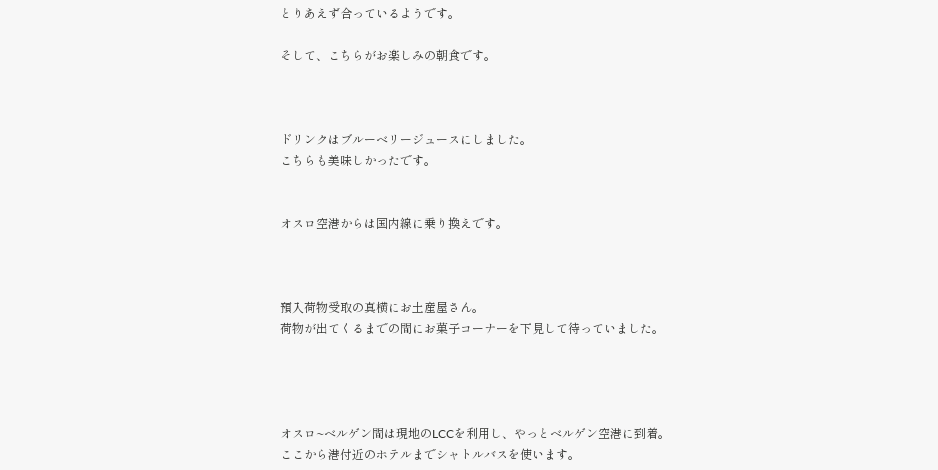とりあえず合っているようです。

そして、こちらがお楽しみの朝食です。



ドリンクはブルーベリージュースにしました。
こちらも美味しかったです。


オスロ空港からは国内線に乗り換えです。



預入荷物受取の真横にお土産屋さん。
荷物が出てくるまでの間にお菓子コーナーを下見して待っていました。




オスロ~ベルゲン間は現地のLCCを利用し、やっとベルゲン空港に到着。
ここから港付近のホテルまでシャトルバスを使います。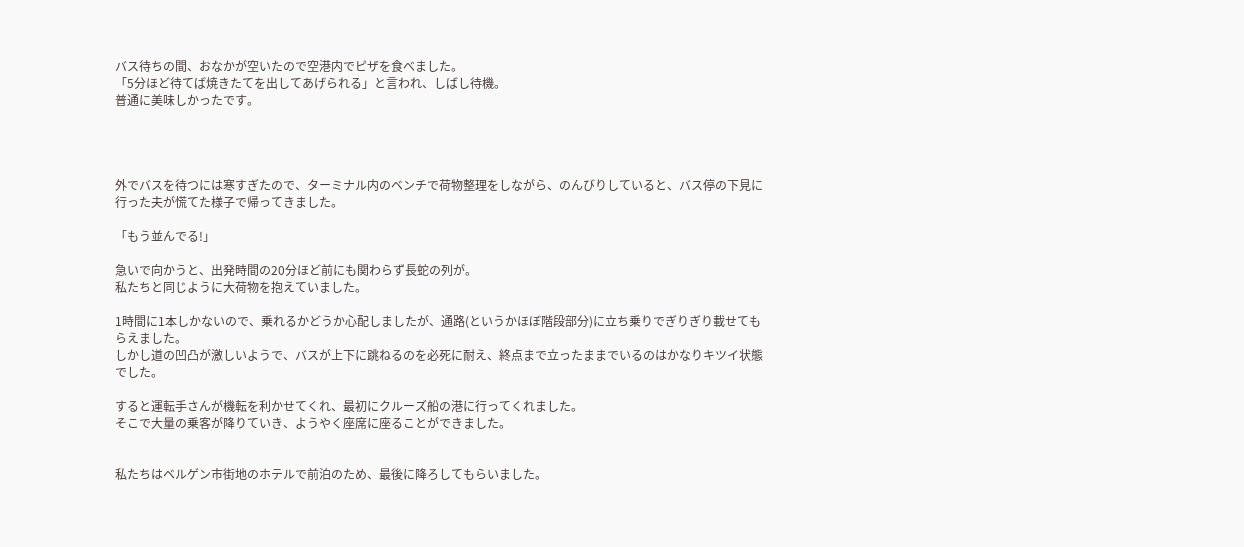バス待ちの間、おなかが空いたので空港内でピザを食べました。
「5分ほど待てば焼きたてを出してあげられる」と言われ、しばし待機。
普通に美味しかったです。




外でバスを待つには寒すぎたので、ターミナル内のベンチで荷物整理をしながら、のんびりしていると、バス停の下見に行った夫が慌てた様子で帰ってきました。

「もう並んでる!」

急いで向かうと、出発時間の20分ほど前にも関わらず長蛇の列が。
私たちと同じように大荷物を抱えていました。

1時間に1本しかないので、乗れるかどうか心配しましたが、通路(というかほぼ階段部分)に立ち乗りでぎりぎり載せてもらえました。
しかし道の凹凸が激しいようで、バスが上下に跳ねるのを必死に耐え、終点まで立ったままでいるのはかなりキツイ状態でした。

すると運転手さんが機転を利かせてくれ、最初にクルーズ船の港に行ってくれました。
そこで大量の乗客が降りていき、ようやく座席に座ることができました。


私たちはベルゲン市街地のホテルで前泊のため、最後に降ろしてもらいました。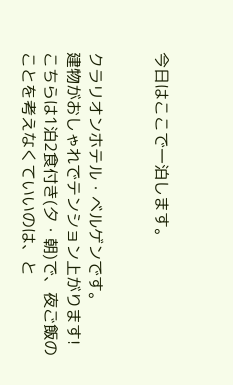今日はここで一泊します。


クラリオンホテル・ベルゲンです。
建物がおしゃれでテンション上がります!
こちらは1泊2食付き(夕・朝)で、夜ご飯のことを考えなくていいのは、と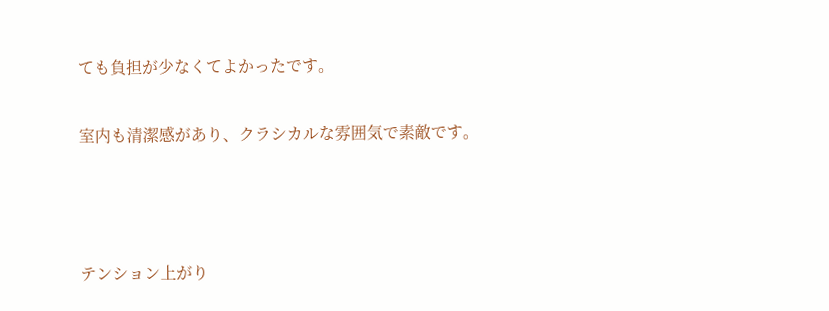ても負担が少なくてよかったです。

室内も清潔感があり、クラシカルな雰囲気で素敵です。



テンション上がり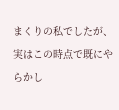まくりの私でしたが、実はこの時点で既にやらかし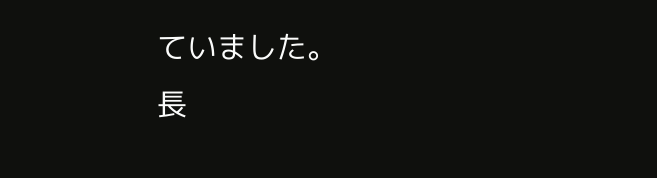ていました。
長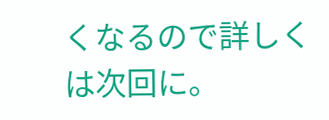くなるので詳しくは次回に。